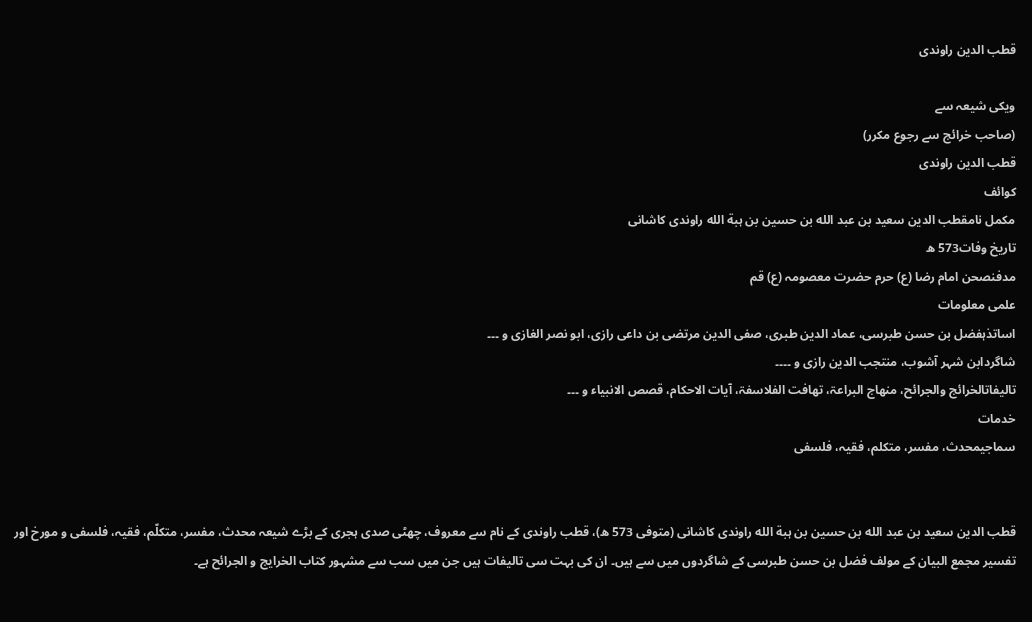قطب الدین راوندی

ویکی شیعہ سے
(صاحب خرائج سے رجوع مکرر)
قطب الدین راوندی
کوائف
مکمل نامقطب‌ الدین سعید بن عبد الله بن حسین بن ہبة الله راوندی کاشانی
تاریخ وفات573 ھ
مدفنصحن امام رضا (ع) حرم حضرت معصومہ (ع) قم
علمی معلومات
اساتذہفضل بن حسن طبرسی، عماد الدین طبری، صفی الدین مرتضی بن داعی رازی، ابو نصر الغازی و ۔۔۔
شاگردابن شہر آشوب، منتجب الدین رازی و ۔۔۔۔
تالیفاتالخرائج والجرائح، منھاج البراعۃ، تھافت الفلاسفۃ، آیات الاحکام، قصص الانبیاء و ۔۔۔
خدمات
سماجیمحدث، مفسر، متکلم، فقیہ، فلسفی


قطب‌ الدین سعید بن عبد الله بن حسین بن ہبة الله راوندی کاشانی (متوفی 573 ھ)، قطب راوندی کے نام سے معروف، چھٹی صدی ہجری کے بڑے شیعہ محدث، مفسر، متکلّم، فقیہ، فلسفی و مورخ اور تفسیر مجمع البیان کے مولف فضل بن حسن طبرسی کے شاگردوں میں سے ہیں۔ ان کی بہت سی تالیفات ہیں جن میں سب سے مشہور کتاب الخرایج و الجرائح ہے۔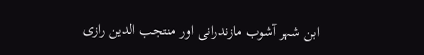ابن شہر آشوب مازندرانی اور منتجب الدین رازی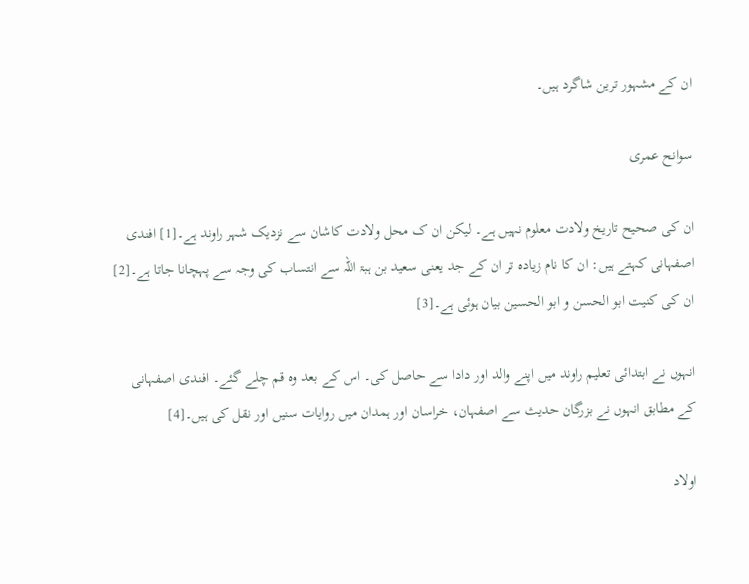ان کے مشہور ترین شاگرد ہیں۔

سوانح عمری

ان کی صحیح تاریخ ولادت معلوم نہیں ہے۔ لیکن ان ک محل ولادت کاشان سے نزدیک شہر راوند ہے۔[1] افندی اصفہانی کہتے ہیں: ان کا نام زیادہ تر ان کے جد یعنی سعید بن ہبۃ اللہ سے انتساب کی وجہ سے پہچانا جاتا ہے۔[2] ان کی کنیت ابو الحسن و ابو الحسین بیان ہوئی ہے۔[3]

انہوں نے ابتدائی تعلیم راوند میں اپنے والد اور دادا سے حاصل کی۔ اس کے بعد وہ قم چلے گئے۔ افندی اصفہانی کے مطابق انہوں نے بزرگان حدیث سے اصفہان، خراسان اور ہمدان میں روایات سنیں اور نقل کی ہیں۔[4]

اولاد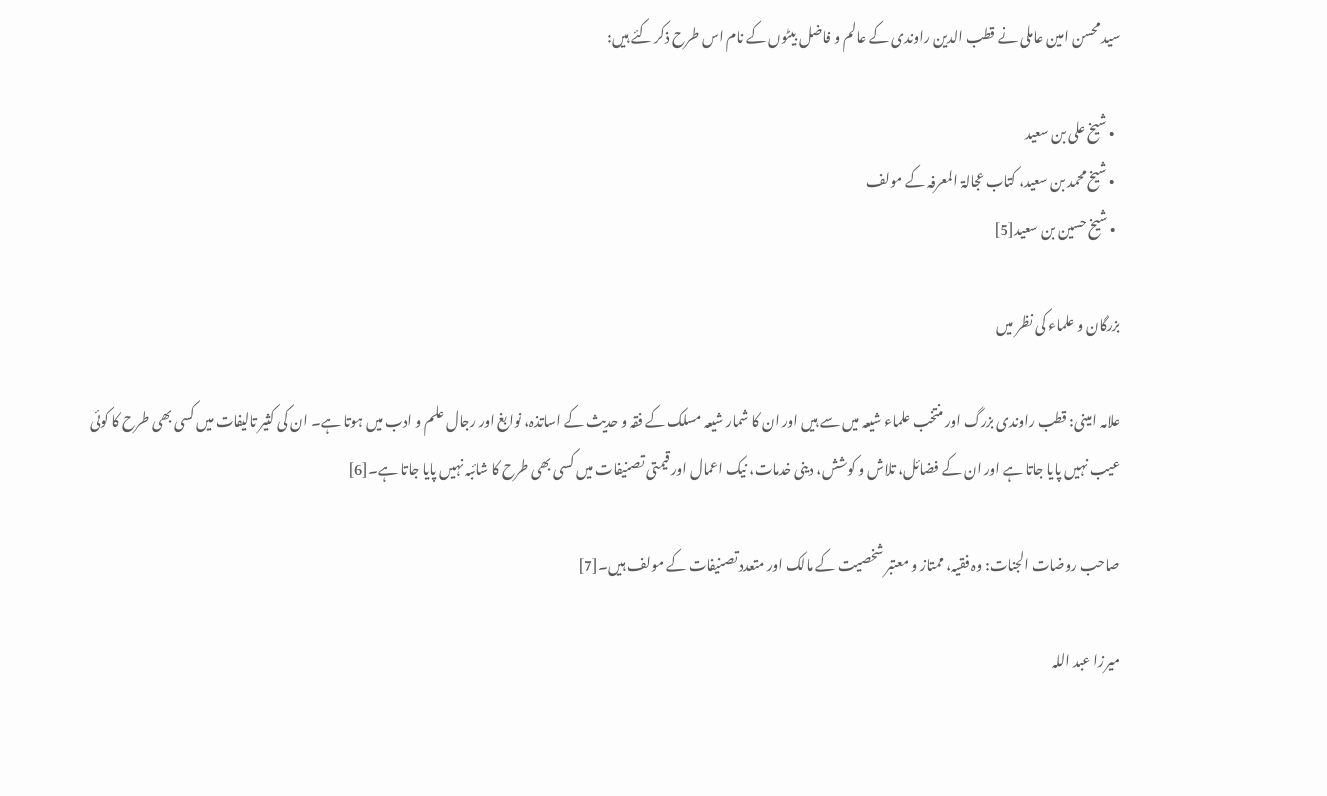سید محسن امین عاملی نے قطب الدین راوندی کے عالم و فاضل بیٹوں کے نام اس طرح ذکر کئے ہیں:

  • شیخ علی بن سعید
  • شیخ محمد بن سعید، کتاب عجالۃ المعرفہ کے مولف
  • شیخ حسین بن سعید[5]

بزرگان و علماء کی نظر میں

علامہ امینی: قطب راوندی بزرگ اور منتخب علماء شیعہ میں سے ہیں اور ان کا شمار شیعہ مسلک کے فقہ و حدیث کے اساتذہ، نوابغ اور رجال علم و ادب میں ہوتا ہے۔ ان کی کثیر تالیفات میں کسی بھی طرح کا کوئی عیب نہیں پایا جاتا ہے اور ان کے فضائل، تلاش و کوشش، دینی خدمات، نیک اعمال اور قیمتی تصنیفات میں کسی بھی طرح کا شائبہ نہیں پایا جاتا ہے۔[6]

صاحب روضات الجنات: وہ فقیہ، ممتاز و معتبر شخصیت کے مالک اور متعدد تصنیفات کے مولف ہیں۔[7]

میرزا عبد اللہ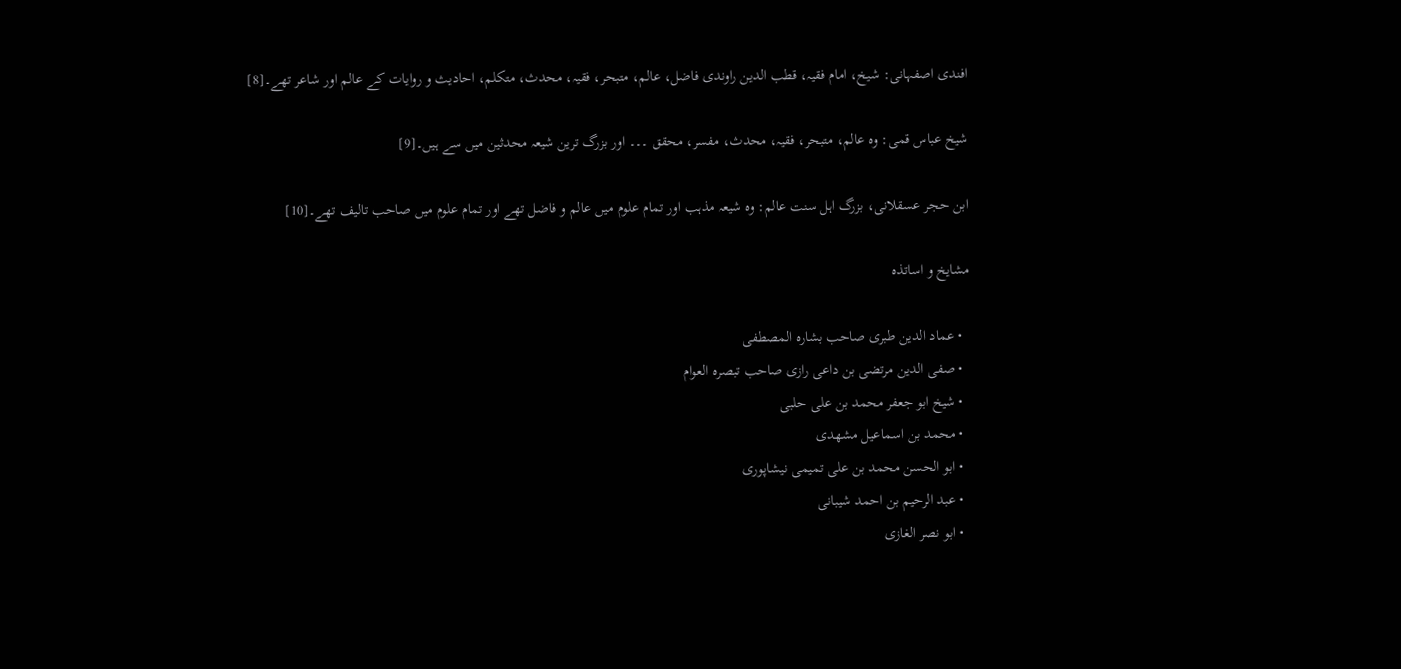افندی اصفہانی: شیخ، امام فقیہ، قطب الدین راوندی فاضل، عالم، متبحر، فقیہ، محدث، متکلم، احادیث و روایات کے عالم اور شاعر تھے۔[8]

شیخ عباس قمی: وہ عالم، متبحر، فقیہ، محدث، مفسر، محقق ۔۔۔ اور بزرگ ترین شیعہ محدثین میں سے ہیں۔[9]

ابن حجر عسقلانی، بزرگ اہل سنت عالم: وہ شیعہ مذہب اور تمام علوم میں عالم و فاضل تھے اور تمام علوم میں صاحب تالیف تھے۔[10]

مشایخ و اساتذہ

  • عماد الدین طبری صاحب بشاره المصطفی
  • صفی الدین مرتضی بن داعی رازی صاحب تبصره العوام
  • شیخ ابو جعفر محمد بن علی حلبی
  • محمد بن اسماعیل مشهدی
  • ابو الحسن محمد بن علی تمیمی نیشاپوری
  • عبد الرحیم بن احمد شیبانی
  • ابو نصر الغازی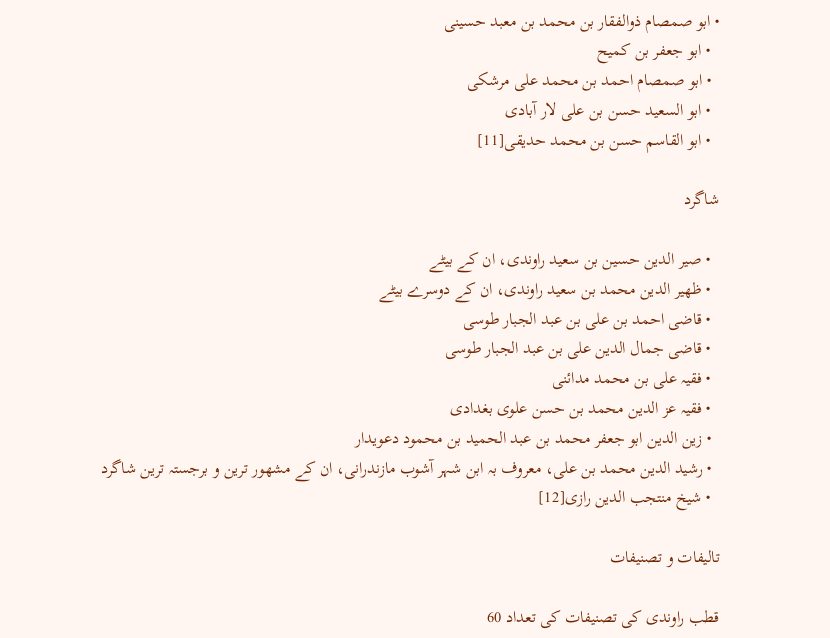• ابو صمصام ذوالفقار بن محمد بن معبد حسینی
  • ابو جعفر بن کمیح
  • ابو صمصام احمد بن محمد علی مرشکی
  • ابو السعید حسن بن علی لار آبادی
  • ابو القاسم حسن بن محمد حدیقی[11]

شاگرد

  • صیر الدین حسین بن سعید راوندی، ان کے بیٹے
  • ظهیر الدین محمد بن سعید راوندی، ان کے دوسرے بیٹے
  • قاضی احمد بن علی بن عبد الجبار طوسی
  • قاضی جمال الدین علی بن عبد الجبار طوسی
  • فقیہ علی بن محمد مدائنی
  • فقیہ عز الدین محمد بن حسن علوی بغدادی
  • زین الدین ابو جعفر محمد بن عبد الحمید بن محمود دعویدار
  • رشید الدین محمد بن علی، معروف بہ ابن شہر آشوب مازندرانی، ان کے مشهور ترین و برجستہ ‌ترین شاگرد
  • شیخ منتجب الدین رازی[12]

تالیفات و تصنیفات

قطب راوندی کی تصنیفات کی تعداد 60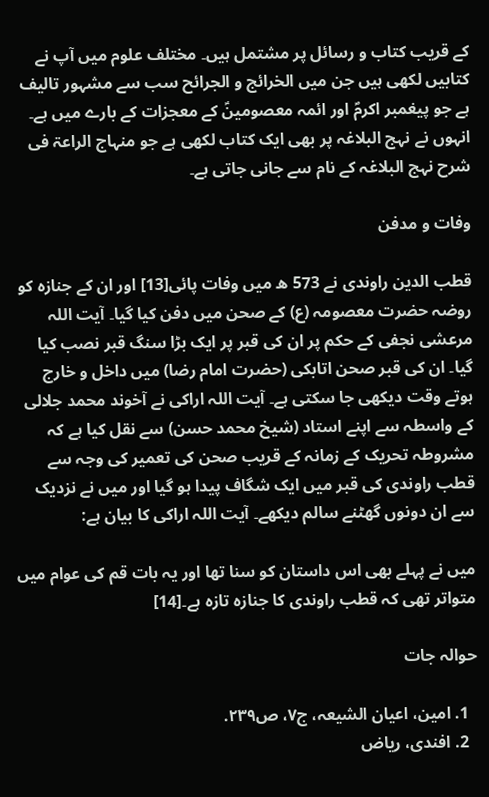کے قریب کتاب و رسائل پر مشتمل ہیں۔ مختلف علوم میں آپ نے کتابیں لکھی ہیں جن میں الخرائج و الجرائح سب سے مشہور تالیف ہے جو پیغمبر اکرمؐ اور ائمہ معصومینؑ کے معجزات کے بارے میں ہے۔ انہوں نے نہج البلاغہ پر بھی ایک کتاب لکھی ہے جو منہاج الراعۃ فی شرح نہج البلاغہ کے نام سے جانی جاتی ہے۔

وفات و مدفن

قطب الدین راوندی نے 573 ھ میں وفات پائی[13] اور ان کے جنازہ کو روضہ حضرت معصومہ (ع) کے صحن میں دفن کیا گیا۔ آیت اللہ مرعشی نجفی کے حکم پر ان کی قبر پر ایک بڑا سنگ قبر نصب کیا گیا۔ ان کی قبر صحن اتابکی (حضرت امام رضا) میں داخل و خارج ہوتے وقت دیکھی جا سکتی ہے۔ آیت اللہ اراکی نے آخوند محمد جلالی کے واسطہ سے اپنے استاد (شیخ محمد حسن) سے نقل کیا ہے کہ مشروطہ تحریک کے زمانہ کے قریب صحن کی تعمیر کی وجہ سے قطب راوندی کی قبر میں ایک شگاف پیدا ہو گیا اور میں نے نزدیک سے ان دونوں گھٹنے سالم دیکھے۔ آیت اللہ اراکی کا بیان ہے:

میں نے پہلے بھی اس داستان کو سنا تھا اور یہ بات قم کی عوام میں متواتر تھی کہ قطب راوندی کا جنازہ تازہ ہے۔[14]

حوالہ جات

  1. امین، اعیان الشیعہ، ج۷، ص۲۳۹.
  2. افندی، ریاض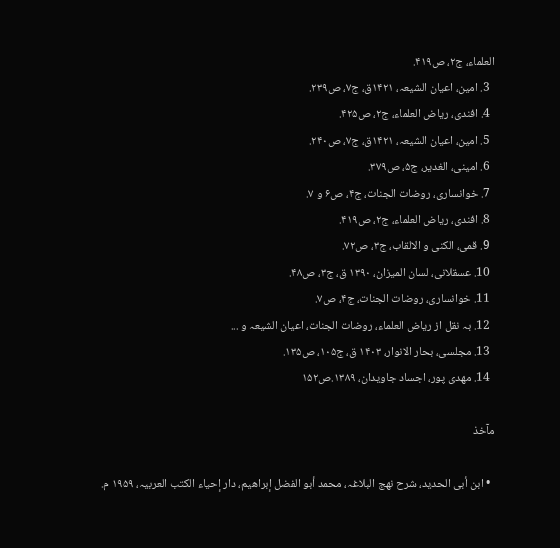العلماء، ج۲، ص۴۱۹.
  3. امین، اعیان الشیعہ، ۱۴۲۱ق، ج۷، ص۲۳۹.
  4. افندی، ریاض العلماء، ج۲، ص۴۲۵.
  5. امین، اعیان الشیعہ، ۱۴۲۱ق، ج۷، ص۲۴۰.
  6. امینی، الغدیر، ج۵، ص۳۷۹.
  7. خوانساری، روضات الجنات، ج۴، ص۶ و ۷.
  8. افندی، ریاض العلماء، ج۲، ص۴۱۹.
  9. قمی، الکنی و الالقاب، ج۳، ص۷۲.
  10. عسقلانی، لسان المیزان، ۱۳۹۰ ق، ج۳، ص۴۸.
  11. خوانساری، روضات الجنات، ج۴، ص۷.
  12. بہ نقل از ریاض العلماء، روضات الجنات، اعیان الشیعہ و ...
  13. مجلسی، بحار الانوار، ۱۴۰۳ ق، ج۱۰۵، ص۱۳۵.
  14. مهدی ‌پور، اجساد جاویدان، ۱۳۸۹.ص۱۵۲

مآخذ

  • ابن أبی الحدید، شرح نهج البلاغہ، محمد أبو الفضل إبراهیم، ‌دار إحیاء الکتب العربیہ، ۱۹۵۹ م.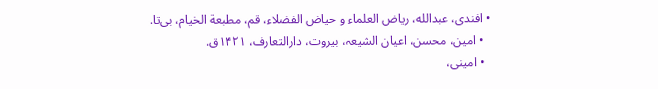• افندی، عبدالله، ریاض العلماء و حیاض الفضلاء، قم، مطبعة الخیام، بی‌تا.
  • امین، محسن، اعیان الشیعہ، بیروت، دارالتعارف، ۱۴۲۱ق.
  • امینی،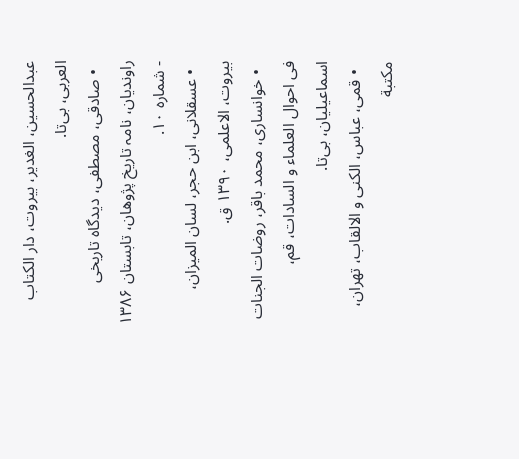عبدالحسین، الغدیر، بیروت، دار الکتاب العربی، بی‌تا.
  • صادقی، مصطفی، دیدگاه تاریخی راوندیان، نامہ تاریخ‌ پژوهان، تابستان ۱۳۸۶ - شماره ۱۰.
  • عسقلانی، ابن حجر، لسان المیزان، بیروت، الاعلمی، ۱۳۹۰ ق.
  • خوانساری، محمد باقر، روضات الجنات فی احوال العلماء و السادات، قم، اسماعیلیان، بی‌تا.
  • قمی، عباس، الکنی و الالقاب، تهران، مکتبة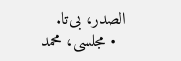الصدر، بی‌تا.
  • مجلسی، محمد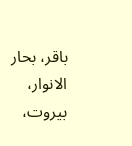باقر، بحار الانوار، بیروت،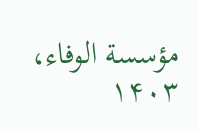مؤسسة الوفاء، ۱۴۰۳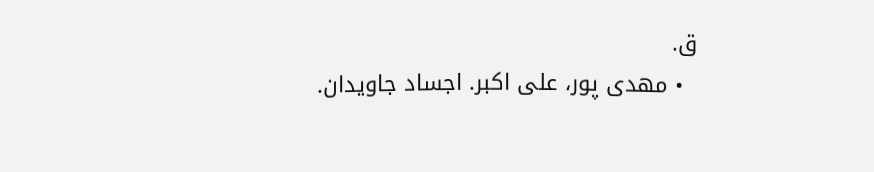ق.
  • مهدی‌ پور، علی‌ اکبر. اجساد جاویدان.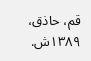قم، حاذق، ۱۳۸۹ش.